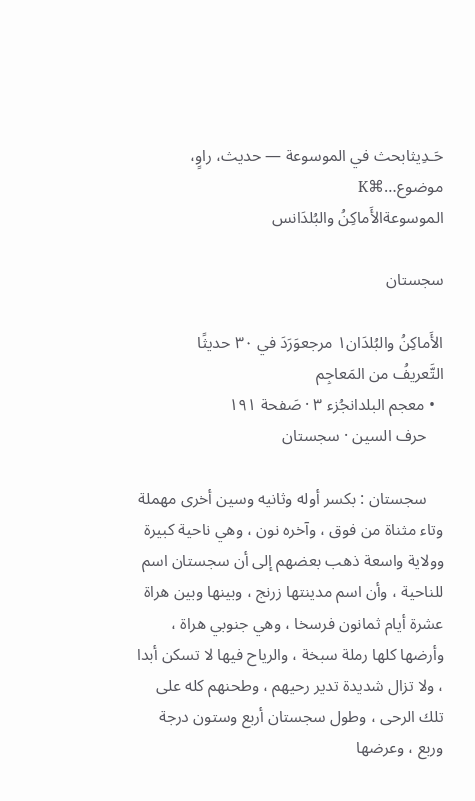حَـدِيثابحث في الموسوعة — حديث، راوٍ، موضوع…⌘K
الموسوعةالأَماكِنُ والبُلدَانس

سجستان

الأَماكِنُ والبُلدَان١ مرجعوَرَدَ في ٣٠ حديثًا
التَّعريفُ من المَعاجِم
  • معجم البلدانجُزء ٣ · صَفحة ١٩١
    حرف السين · سجستان

    سجستان : بكسر أوله وثانيه وسين أخرى مهملة وتاء مثناة من فوق ، وآخره نون ، وهي ناحية كبيرة وولاية واسعة ذهب بعضهم إلى أن سجستان اسم للناحية ، وأن اسم مدينتها زرنج ، وبينها وبين هراة عشرة أيام ثمانون فرسخا ، وهي جنوبي هراة ، وأرضها كلها رملة سبخة ، والرياح فيها لا تسكن أبدا ، ولا تزال شديدة تدير رحيهم ، وطحنهم كله على تلك الرحى ، وطول سجستان أربع وستون درجة وربع ، وعرضها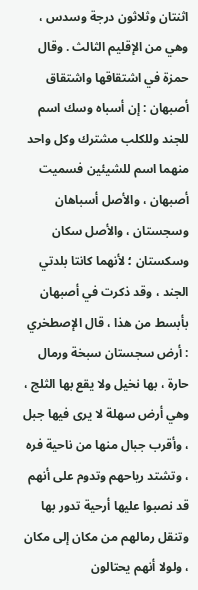اثنتان وثلاثون درجة وسدس ، وهي من الإقليم الثالث . وقال حمزة في اشتقاقها واشتقاق أصبهان : إن أسباه وسك اسم للجند وللكلب مشترك وكل واحد منهما اسم للشيئين فسميت أصبهان ، والأصل أسباهان وسجستان ، والأصل سكان وسكستان ؛ لأنهما كانتا بلدتي الجند ، وقد ذكرت في أصبهان بأبسط من هذا ، قال الإصطخري : أرض سجستان سبخة ورمال حارة ، بها نخيل ولا يقع بها الثلج ، وهي أرض سهلة لا يرى فيها جبل ، وأقرب جبال منها من ناحية فره ، وتشتد رياحهم وتدوم على أنهم قد نصبوا عليها أرحية تدور بها وتنقل رمالهم من مكان إلى مكان ، ولولا أنهم يحتالون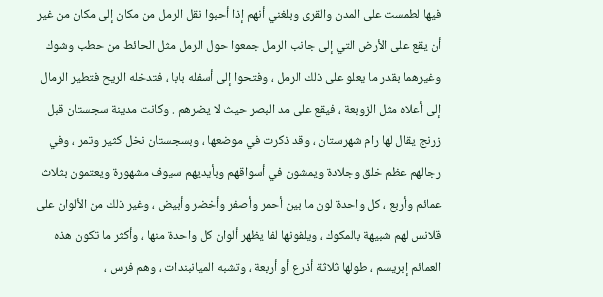فيها لطمست على المدن والقرى وبلغني أنهم إذا أحبوا نقل الرمل من مكان إلى مكان من غير أن يقع على الأرض التي إلى جانب الرمل جمعوا حول الرمل مثل الحائط من حطب وشوك وغيرهما بقدر ما يعلو على ذلك الرمل ، وفتحوا إلى أسفله بابا ، فتدخله الريح فتطير الرمال إلى أعلاه مثل الزوبعة ، فيقع على مد البصر حيث لا يضرهم . وكانت مدينة سجستان قبل زرنج يقال لها رام شهرستان ، وقد ذكرت في موضعها ، وبسجستان نخل كثير وتمر ، وفي رجالهم عظم خلق وجلادة ويمشون في أسواقهم وبأيديهم سيوف مشهورة ويعتمون بثلاث عمائم وأربع ، كل واحدة لون ما بين أحمر وأصفر وأخضر وأبيض ، وغير ذلك من الألوان على قلانس لهم شبيهة بالمكوك ، ويلفونها لفا يظهر ألوان كل واحدة منها ، وأكثر ما تكون هذه العمائم إبريسم ، طولها ثلاثة أذرع أو أربعة ، وتشبه الميانبندات ، وهم فرس ،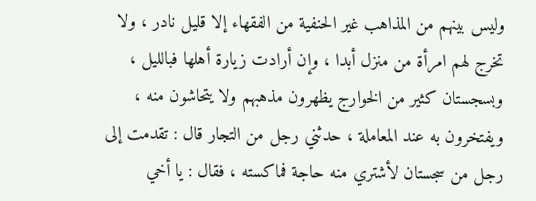وليس بينهم من المذاهب غير الحنفية من الفقهاء إلا قليل نادر ، ولا تخرج لهم امرأة من منزل أبدا ، وإن أرادت زيارة أهلها فبالليل ، وبسجستان كثير من الخوارج يظهرون مذهبهم ولا يتحاشون منه ، ويفتخرون به عند المعاملة ، حدثني رجل من التجار قال : تقدمت إلى رجل من سجستان لأشتري منه حاجة فماكسته ، فقال : يا أخي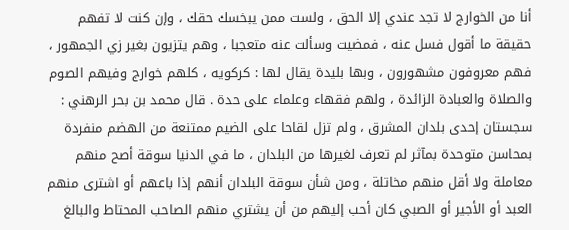أنا من الخوارج لا تجد عندي إلا الحق ، ولست ممن يبخسك حقك ، وإن كنت لا تفهم حقيقة ما أقول فسل عنه ، فمضيت وسألت عنه متعجبا ، وهم يتزيون بغير زي الجمهور ، فهم معروفون مشهورون ، وبها بليدة يقال لها : كركويه ، كلهم خوارج وفيهم الصوم والصلاة والعبادة الزائدة ، ولهم فقهاء وعلماء على حدة . قال محمد بن بحر الرهني : سجستان إحدى بلدان المشرق ، ولم تزل لقاحا على الضيم ممتنعة من الهضم منفردة بمحاسن متوحدة بمآثر لم تعرف لغيرها من البلدان ، ما في الدنيا سوقة أصح منهم معاملة ولا أقل منهم مخاتلة ، ومن شأن سوقة البلدان أنهم إذا باعهم أو اشترى منهم العبد أو الأجير أو الصبي كان أحب إليهم من أن يشتري منهم الصاحب المحتاط والبالغ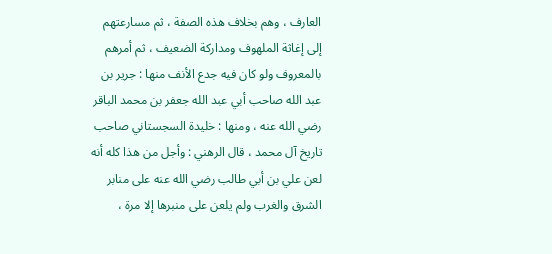العارف ، وهم بخلاف هذه الصفة ، ثم مسارعتهم إلى إغاثة الملهوف ومداركة الضعيف ، ثم أمرهم بالمعروف ولو كان فيه جدع الأنف منها : جرير بن عبد الله صاحب أبي عبد الله جعفر بن محمد الباقر رضي الله عنه ، ومنها : خليدة السجستاني صاحب تاريخ آل محمد ، قال الرهني : وأجل من هذا كله أنه لعن علي بن أبي طالب رضي الله عنه على منابر الشرق والغرب ولم يلعن على منبرها إلا مرة ،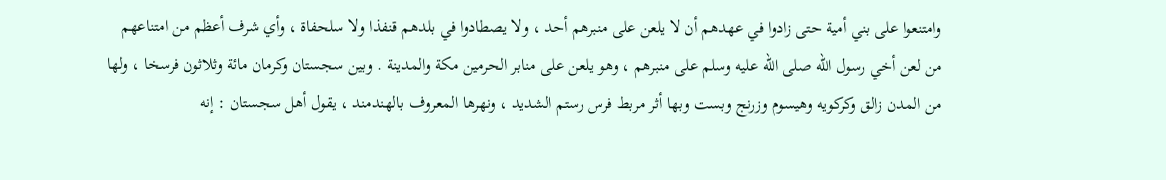وامتنعوا على بني أمية حتى زادوا في عهدهم أن لا يلعن على منبرهم أحد ، ولا يصطادوا في بلدهم قنفذا ولا سلحفاة ، وأي شرف أعظم من امتناعهم من لعن أخي رسول الله صلى الله عليه وسلم على منبرهم ، وهو يلعن على منابر الحرمين مكة والمدينة . وبين سجستان وكرمان مائة وثلاثون فرسخا ، ولها من المدن زالق وكركويه وهيسوم وزرنج وبست وبها أثر مربط فرس رستم الشديد ، ونهرها المعروف بالهندمند ، يقول أهل سجستان : إنه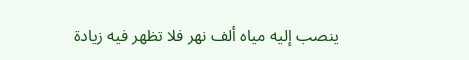ينصب إليه مياه ألف نهر فلا تظهر فيه زيادة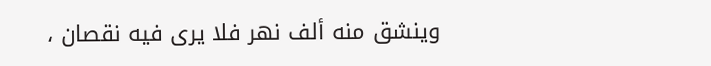وينشق منه ألف نهر فلا يرى فيه نقصان ،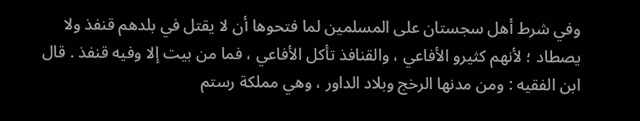وفي شرط أهل سجستان على المسلمين لما فتحوها أن لا يقتل في بلدهم قنفذ ولا يصطاد ؛ لأنهم كثيرو الأفاعي ، والقنافذ تأكل الأفاعي ، فما من بيت إلا وفيه قنفذ . قال ابن الفقيه : ومن مدنها الرخج وبلاد الداور ، وهي مملكة رستم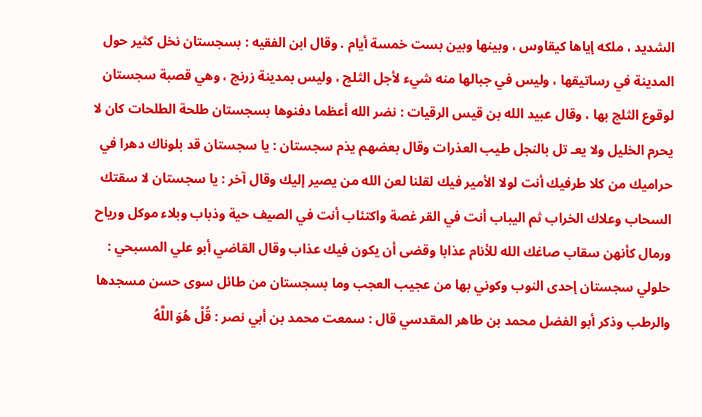الشديد ، ملكه إياها كيقاوس ، وبينها وبين بست خمسة أيام . وقال ابن الفقيه : بسجستان نخل كثير حول المدينة في رساتيقها ، وليس في جبالها منه شيء لأجل الثلج ، وليس بمدينة زرنج ، وهي قصبة سجستان لوقوع الثلج بها ، وقال عبيد الله بن قيس الرقيات : نضر الله أعظما دفنوها بسجستان طلحة الطلحات كان لا يحرم الخليل ولا يعـ تل بالنجل طيب العذرات وقال بعضهم يذم سجستان : يا سجستان قد بلوناك دهرا في حراميك من كلا طرفيك أنت لولا الأمير فيك لقلنا لعن الله من يصير إليك وقال آخر : يا سجستان لا سقتك السحاب وعلاك الخراب ثم اليباب أنت في القر غصة واكتئاب أنت في الصيف حية وذباب وبلاء موكل ورياح ورمال كأنهن سقاب صاغك الله للأنام عذابا وقضى أن يكون فيك عذاب وقال القاضي أبو علي المسبحي : حلولي سجستان إحدى النوب وكوني بها من عجيب العجب وما بسجستان من طائل سوى حسن مسجدها والرطب وذكر أبو الفضل محمد بن طاهر المقدسي قال : سمعت محمد بن أبي نصر : قُلْ هُوَ اللَّهُ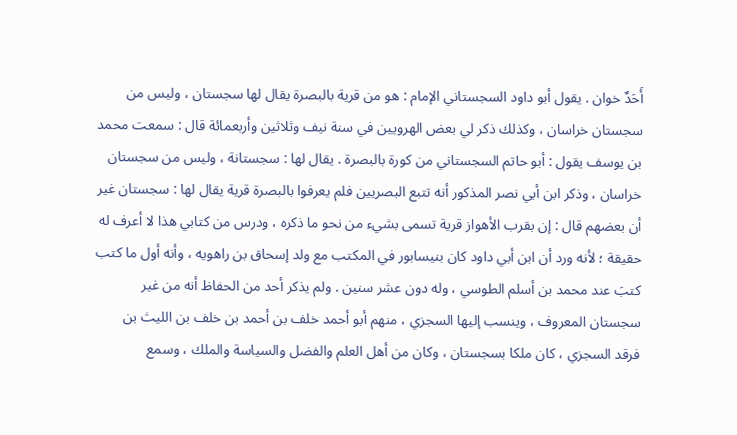أَحَدٌ خوان . يقول أبو داود السجستاني الإمام : هو من قرية بالبصرة يقال لها سجستان ، وليس من سجستان خراسان ، وكذلك ذكر لي بعض الهرويين في سنة نيف وثلاثين وأربعمائة قال : سمعت محمد بن يوسف يقول : أبو حاتم السجستاني من كورة بالبصرة . يقال لها : سجستانة ، وليس من سجستان خراسان ، وذكر ابن أبي نصر المذكور أنه تتبع البصريين فلم يعرفوا بالبصرة قرية يقال لها : سجستان غير أن بعضهم قال : إن بقرب الأهواز قرية تسمى بشيء من نحو ما ذكره ، ودرس من كتابي هذا لا أعرف له حقيقة ؛ لأنه ورد أن ابن أبي داود كان بنيسابور في المكتب مع ولد إسحاق بن راهويه ، وأنه أول ما كتب كتبَ عند محمد بن أسلم الطوسي ، وله دون عشر سنين . ولم يذكر أحد من الحفاظ أنه من غير سجستان المعروف ، وينسب إليها السجزي ، منهم أبو أحمد خلف بن أحمد بن خلف بن الليث بن فرقد السجزي ، كان ملكا بسجستان ، وكان من أهل العلم والفضل والسياسة والملك ، وسمع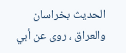الحديث بخراسان والعراق ، روى عن أبي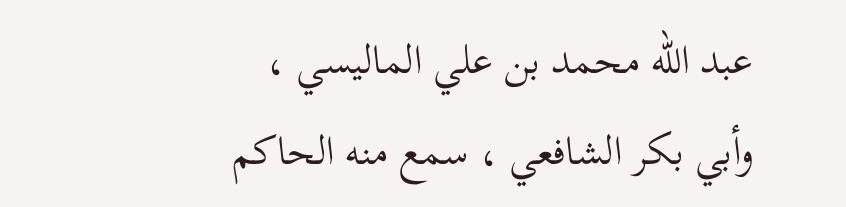عبد الله محمد بن علي الماليسي ، وأبي بكر الشافعي ، سمع منه الحاكم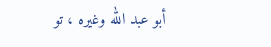أبو عبد الله وغيره ، تو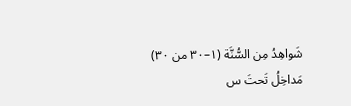شَواهِدُ مِن السُّنَّة (١–٣٠ من ٣٠)
مَداخِلُ تَحتَ س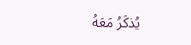يُذكَرُ مَعَهُ